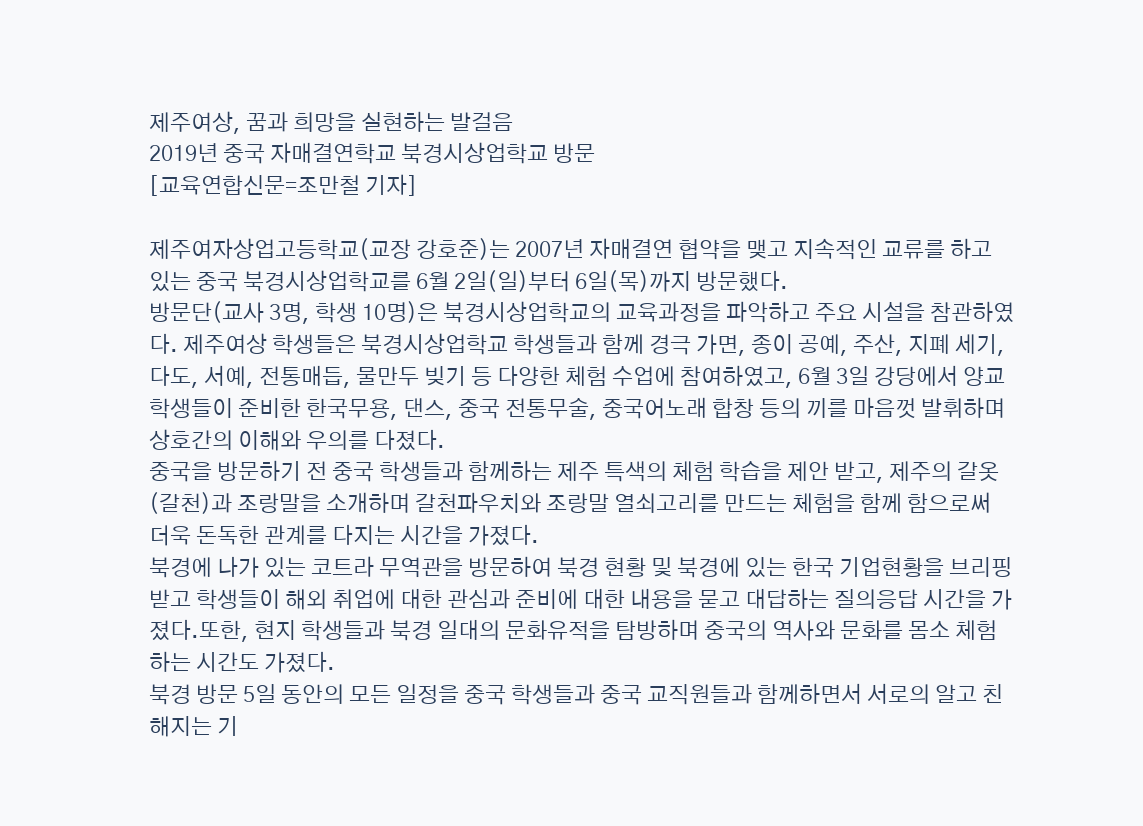제주여상, 꿈과 희망을 실현하는 발걸음
2019년 중국 자매결연학교 북경시상업학교 방문
[교육연합신문=조만철 기자]

제주여자상업고등학교(교장 강호준)는 2007년 자매결연 협약을 맺고 지속적인 교류를 하고 있는 중국 북경시상업학교를 6월 2일(일)부터 6일(목)까지 방문했다.
방문단(교사 3명, 학생 10명)은 북경시상업학교의 교육과정을 파악하고 주요 시설을 참관하였다. 제주여상 학생들은 북경시상업학교 학생들과 함께 경극 가면, 종이 공예, 주산, 지폐 세기, 다도, 서예, 전통매듭, 물만두 빚기 등 다양한 체험 수업에 참여하였고, 6월 3일 강당에서 양교 학생들이 준비한 한국무용, 댄스, 중국 전통무술, 중국어노래 합창 등의 끼를 마음껏 발휘하며 상호간의 이해와 우의를 다졌다.
중국을 방문하기 전 중국 학생들과 함께하는 제주 특색의 체험 학습을 제안 받고, 제주의 갈옷(갈천)과 조랑말을 소개하며 갈천파우치와 조랑말 열쇠고리를 만드는 체험을 함께 함으로써 더욱 돈독한 관계를 다지는 시간을 가졌다.
북경에 나가 있는 코트라 무역관을 방문하여 북경 현황 및 북경에 있는 한국 기업현황을 브리핑 받고 학생들이 해외 취업에 대한 관심과 준비에 대한 내용을 묻고 대답하는 질의응답 시간을 가졌다.또한, 현지 학생들과 북경 일대의 문화유적을 탐방하며 중국의 역사와 문화를 몸소 체험하는 시간도 가졌다.
북경 방문 5일 동안의 모든 일정을 중국 학생들과 중국 교직원들과 함께하면서 서로의 알고 친해지는 기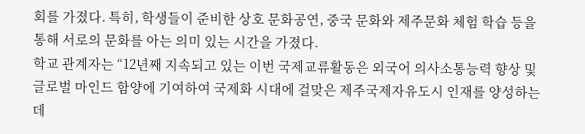회를 가졌다. 특히, 학생들이 준비한 상호 문화공연, 중국 문화와 제주문화 체험 학습 등을 통해 서로의 문화를 아는 의미 있는 시간을 가졌다.
학교 관계자는 “12년째 지속되고 있는 이번 국제교류활동은 외국어 의사소통능력 향상 및 글로벌 마인드 함양에 기여하여 국제화 시대에 걸맞은 제주국제자유도시 인재를 양성하는 데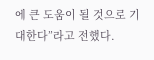에 큰 도움이 될 것으로 기대한다”라고 전했다.